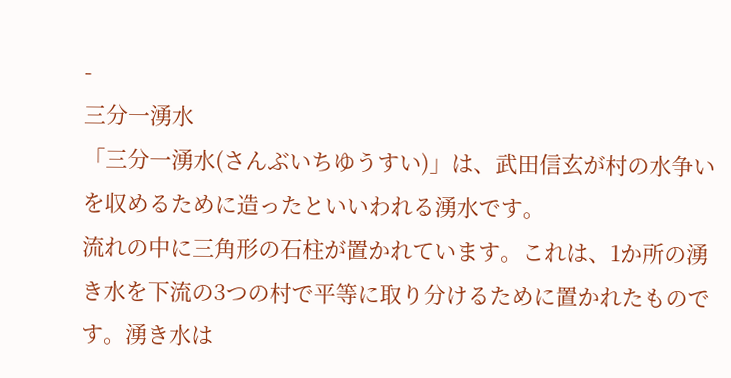-
三分一湧水
「三分一湧水(さんぶいちゆうすい)」は、武田信玄が村の水争いを収めるために造ったといいわれる湧水です。
流れの中に三角形の石柱が置かれています。これは、1か所の湧き水を下流の3つの村で平等に取り分けるために置かれたものです。湧き水は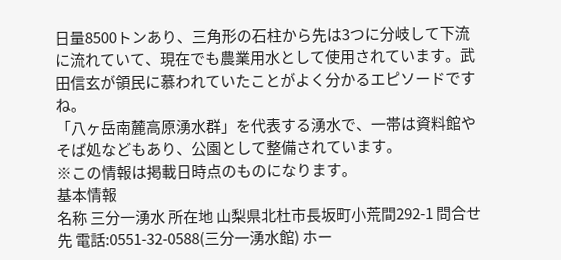日量8500トンあり、三角形の石柱から先は3つに分岐して下流に流れていて、現在でも農業用水として使用されています。武田信玄が領民に慕われていたことがよく分かるエピソードですね。
「八ヶ岳南麓高原湧水群」を代表する湧水で、一帯は資料館やそば処などもあり、公園として整備されています。
※この情報は掲載日時点のものになります。
基本情報
名称 三分一湧水 所在地 山梨県北杜市長坂町小荒間292-1 問合せ先 電話:0551-32-0588(三分一湧水館) ホー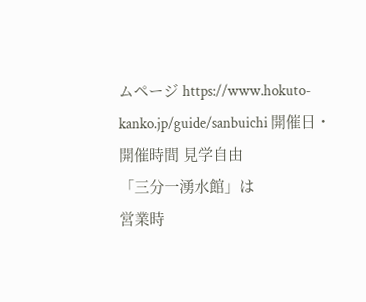ムページ https://www.hokuto-kanko.jp/guide/sanbuichi 開催日・開催時間 見学自由
「三分一湧水館」は
営業時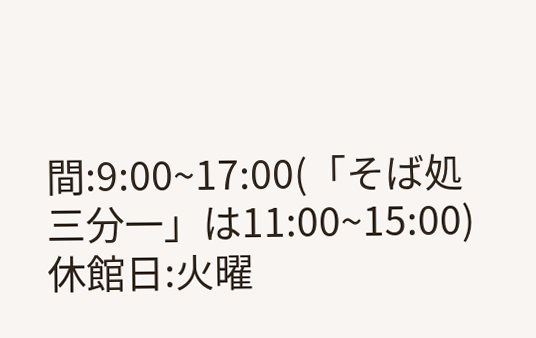間:9:00~17:00(「そば処三分一」は11:00~15:00)
休館日:火曜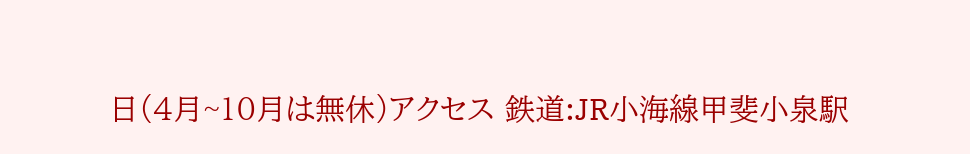日(4月~10月は無休)アクセス 鉄道:JR小海線甲斐小泉駅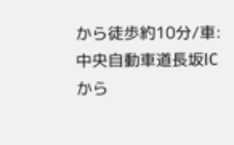から徒歩約10分/車:中央自動車道長坂ICから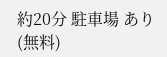約20分 駐車場 あり(無料)